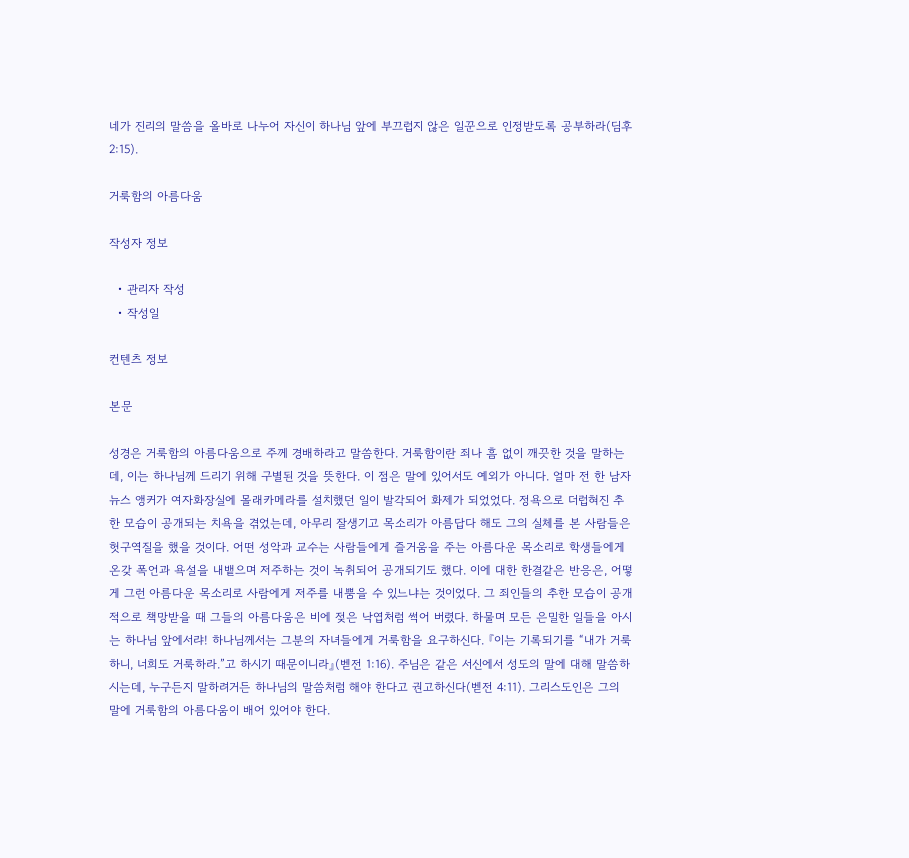네가 진리의 말씀을 올바로 나누어 자신이 하나님 앞에 부끄럽지 않은 일꾼으로 인정받도록 공부하라(딤후 2:15).

거룩함의 아름다움

작성자 정보

  • 관리자 작성
  • 작성일

컨텐츠 정보

본문

성경은 거룩함의 아름다움으로 주께 경배하라고 말씀한다. 거룩함이란 죄나 흠 없이 깨끗한 것을 말하는데, 이는 하나님께 드리기 위해 구별된 것을 뜻한다. 이 점은 말에 있어서도 예외가 아니다. 얼마 전 한 남자 뉴스 앵커가 여자화장실에 몰래카메라를 설치했던 일이 발각되어 화제가 되었었다. 정욕으로 더럽혀진 추한 모습이 공개되는 치욕을 겪었는데, 아무리 잘생기고 목소리가 아름답다 해도 그의 실체를 본 사람들은 헛구역질을 했을 것이다. 어떤 성악과 교수는 사람들에게 즐거움을 주는 아름다운 목소리로 학생들에게 온갖 폭언과 욕설을 내뱉으며 저주하는 것이 녹취되어 공개되기도 했다. 이에 대한 한결같은 반응은, 어떻게 그런 아름다운 목소리로 사람에게 저주를 내뿜을 수 있느냐는 것이었다. 그 죄인들의 추한 모습이 공개적으로 책망받을 때 그들의 아름다움은 비에 젖은 낙엽처럼 썩어 버렸다. 하물며 모든 은밀한 일들을 아시는 하나님 앞에서랴! 하나님께서는 그분의 자녀들에게 거룩함을 요구하신다. 『이는 기록되기를 “내가 거룩하니, 너희도 거룩하라.”고 하시기 때문이니라』(벧전 1:16). 주님은 같은 서신에서 성도의 말에 대해 말씀하시는데, 누구든지 말하려거든 하나님의 말씀처럼 해야 한다고 권고하신다(벧전 4:11). 그리스도인은 그의 말에 거룩함의 아름다움이 배어 있어야 한다.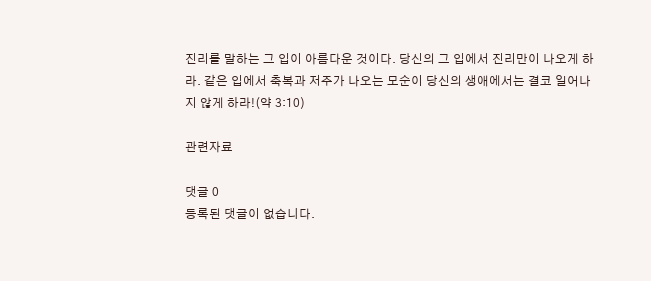진리를 말하는 그 입이 아름다운 것이다. 당신의 그 입에서 진리만이 나오게 하라. 같은 입에서 축복과 저주가 나오는 모순이 당신의 생애에서는 결코 일어나지 않게 하라!(약 3:10)

관련자료

댓글 0
등록된 댓글이 없습니다.